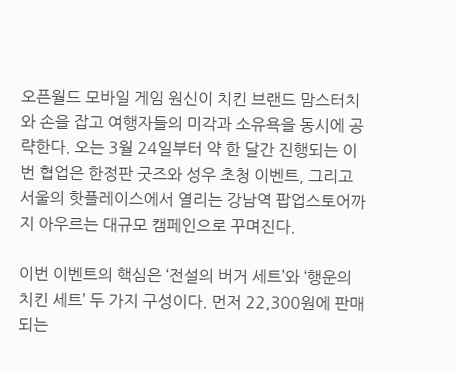오픈월드 모바일 게임 원신이 치킨 브랜드 맘스터치와 손을 잡고 여행자들의 미각과 소유욕을 동시에 공략한다. 오는 3월 24일부터 약 한 달간 진행되는 이번 협업은 한정판 굿즈와 성우 초청 이벤트, 그리고 서울의 핫플레이스에서 열리는 강남역 팝업스토어까지 아우르는 대규모 캠페인으로 꾸며진다.

이번 이벤트의 핵심은 ‘전설의 버거 세트’와 ‘행운의 치킨 세트’ 두 가지 구성이다. 먼저 22,300원에 판매되는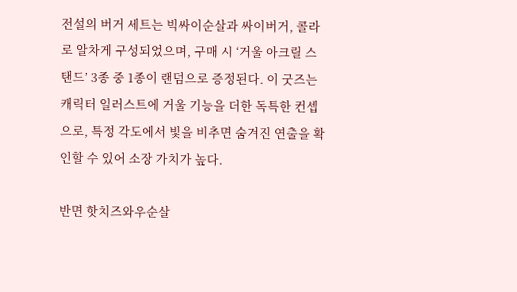전설의 버거 세트는 빅싸이순살과 싸이버거, 콜라로 알차게 구성되었으며, 구매 시 ‘거울 아크릴 스탠드’ 3종 중 1종이 랜덤으로 증정된다. 이 굿즈는 캐릭터 일러스트에 거울 기능을 더한 독특한 컨셉으로, 특정 각도에서 빛을 비추면 숨겨진 연출을 확인할 수 있어 소장 가치가 높다.

반면 핫치즈와우순살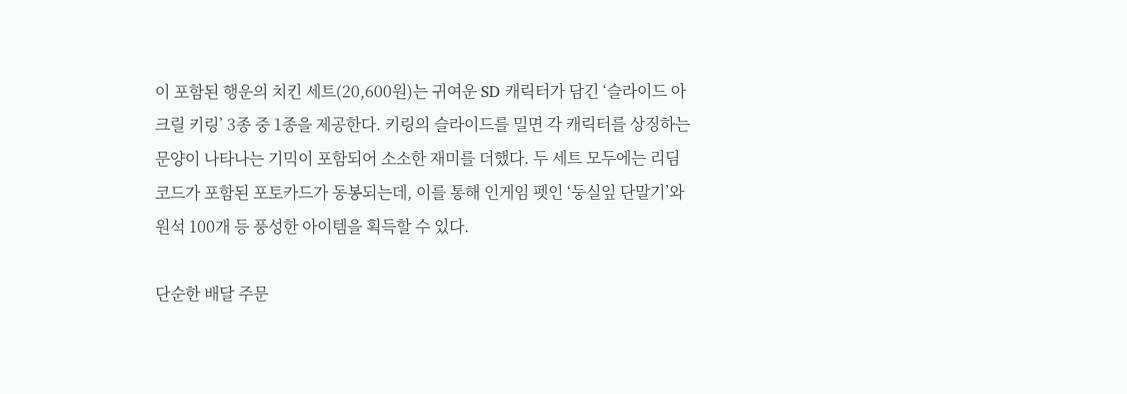이 포함된 행운의 치킨 세트(20,600원)는 귀여운 SD 캐릭터가 담긴 ‘슬라이드 아크릴 키링’ 3종 중 1종을 제공한다. 키링의 슬라이드를 밀면 각 캐릭터를 상징하는 문양이 나타나는 기믹이 포함되어 소소한 재미를 더했다. 두 세트 모두에는 리딤코드가 포함된 포토카드가 동봉되는데, 이를 통해 인게임 펫인 ‘둥실잎 단말기’와 원석 100개 등 풍성한 아이템을 획득할 수 있다.

단순한 배달 주문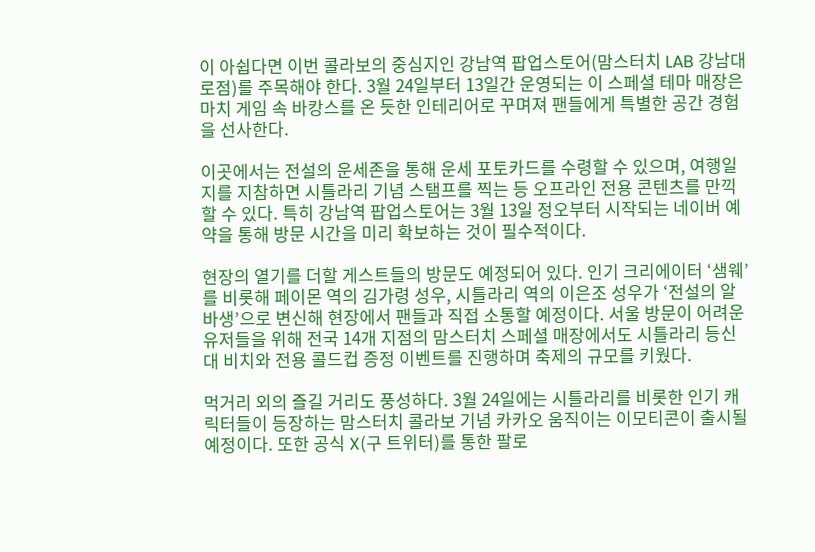이 아쉽다면 이번 콜라보의 중심지인 강남역 팝업스토어(맘스터치 LAB 강남대로점)를 주목해야 한다. 3월 24일부터 13일간 운영되는 이 스페셜 테마 매장은 마치 게임 속 바캉스를 온 듯한 인테리어로 꾸며져 팬들에게 특별한 공간 경험을 선사한다.

이곳에서는 전설의 운세존을 통해 운세 포토카드를 수령할 수 있으며, 여행일지를 지참하면 시틀라리 기념 스탬프를 찍는 등 오프라인 전용 콘텐츠를 만끽할 수 있다. 특히 강남역 팝업스토어는 3월 13일 정오부터 시작되는 네이버 예약을 통해 방문 시간을 미리 확보하는 것이 필수적이다.

현장의 열기를 더할 게스트들의 방문도 예정되어 있다. 인기 크리에이터 ‘샘웨’를 비롯해 페이몬 역의 김가령 성우, 시틀라리 역의 이은조 성우가 ‘전설의 알바생’으로 변신해 현장에서 팬들과 직접 소통할 예정이다. 서울 방문이 어려운 유저들을 위해 전국 14개 지점의 맘스터치 스페셜 매장에서도 시틀라리 등신대 비치와 전용 콜드컵 증정 이벤트를 진행하며 축제의 규모를 키웠다.

먹거리 외의 즐길 거리도 풍성하다. 3월 24일에는 시틀라리를 비롯한 인기 캐릭터들이 등장하는 맘스터치 콜라보 기념 카카오 움직이는 이모티콘이 출시될 예정이다. 또한 공식 X(구 트위터)를 통한 팔로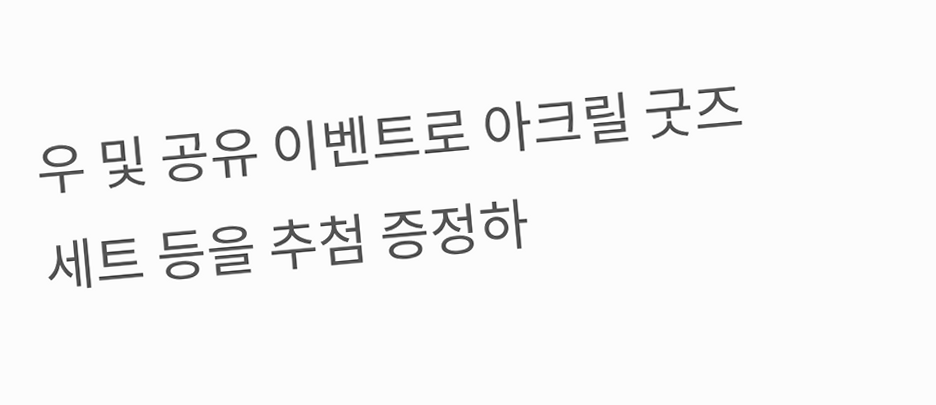우 및 공유 이벤트로 아크릴 굿즈 세트 등을 추첨 증정하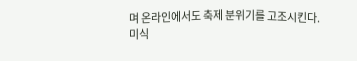며 온라인에서도 축제 분위기를 고조시킨다.
미식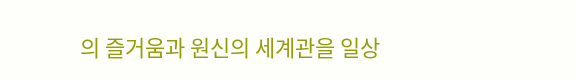의 즐거움과 원신의 세계관을 일상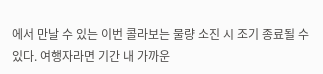에서 만날 수 있는 이번 콜라보는 물량 소진 시 조기 종료될 수 있다. 여행자라면 기간 내 가까운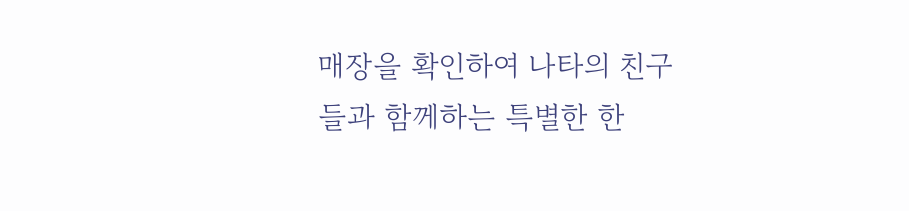매장을 확인하여 나타의 친구들과 함께하는 특별한 한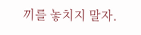끼를 놓치지 말자.